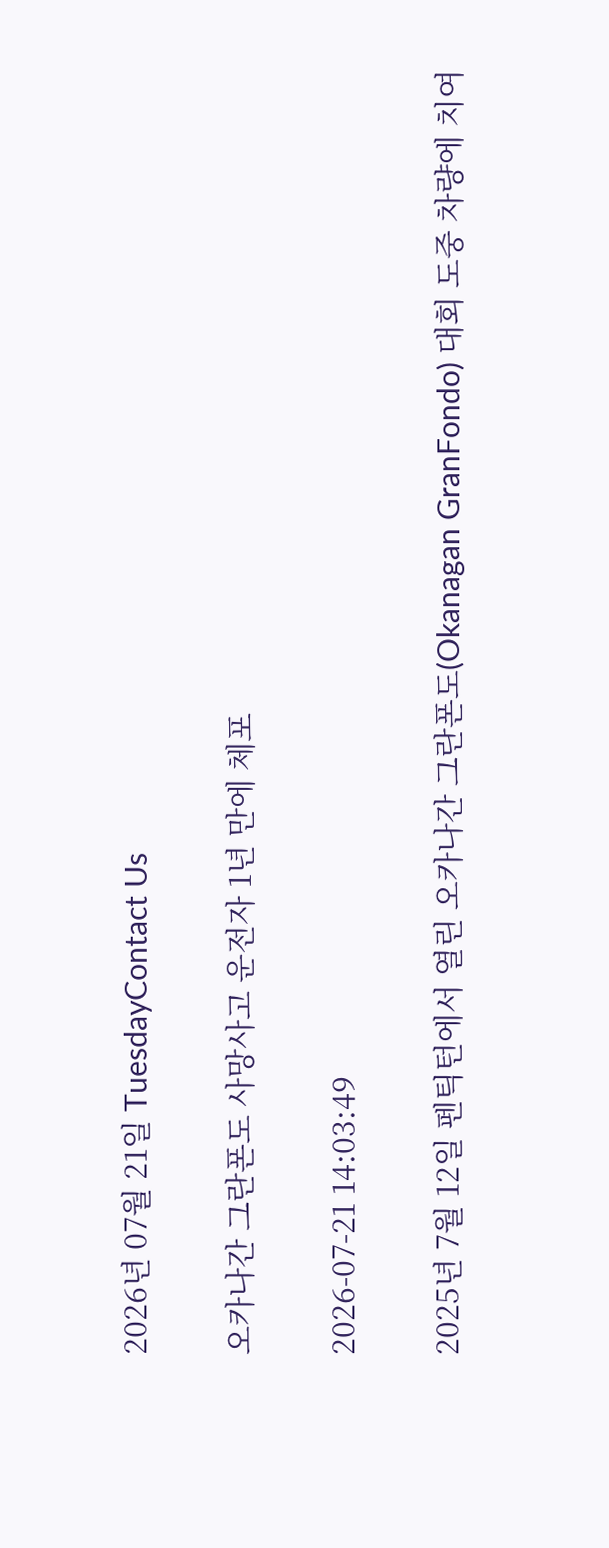2026년 07월 21일 TuesdayContact Us

오카나간 그란폰도 사망사고 운전자 1년 만에 체포

2026-07-21 14:03:49

2025년 7월 12일 펜틱턴에서 열린 오카나간 그란폰도(Okanagan GranFondo) 대회 도중 차량에 치여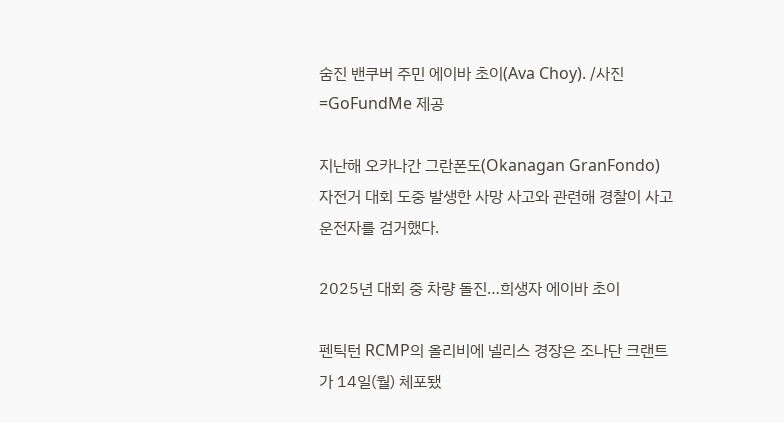숨진 밴쿠버 주민 에이바 초이(Ava Choy). /사진=GoFundMe 제공

지난해 오카나간 그란폰도(Okanagan GranFondo) 자전거 대회 도중 발생한 사망 사고와 관련해 경찰이 사고 운전자를 검거했다.

2025년 대회 중 차량 돌진…희생자 에이바 초이

펜틱턴 RCMP의 올리비에 넬리스 경장은 조나단 크랜트 가 14일(월) 체포됐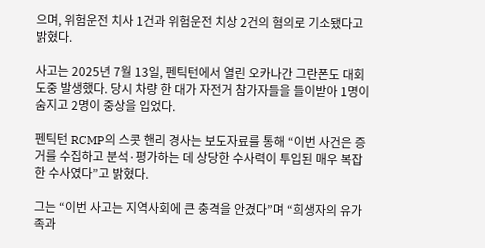으며, 위험운전 치사 1건과 위험운전 치상 2건의 혐의로 기소됐다고 밝혔다.

사고는 2025년 7월 13일, 펜틱턴에서 열린 오카나간 그란폰도 대회 도중 발생했다. 당시 차량 한 대가 자전거 참가자들을 들이받아 1명이 숨지고 2명이 중상을 입었다.

펜틱턴 RCMP의 스콧 핸리 경사는 보도자료를 통해 “이번 사건은 증거를 수집하고 분석·평가하는 데 상당한 수사력이 투입된 매우 복잡한 수사였다”고 밝혔다.

그는 “이번 사고는 지역사회에 큰 충격을 안겼다”며 “희생자의 유가족과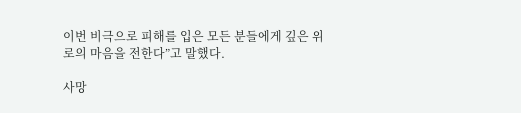이번 비극으로 피해를 입은 모든 분들에게 깊은 위로의 마음을 전한다”고 말했다.

사망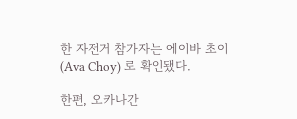한 자전거 참가자는 에이바 초이(Ava Choy) 로 확인됐다.

한편, 오카나간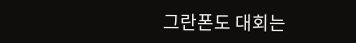그란폰도 대회는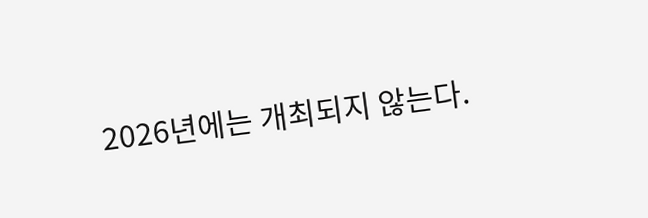2026년에는 개최되지 않는다.